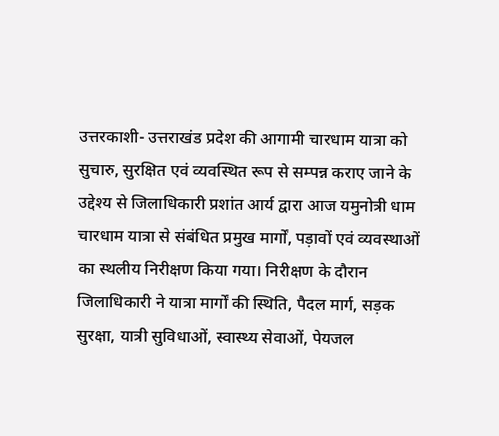उत्तरकाशी- उत्तराखंड प्रदेश की आगामी चारधाम यात्रा को सुचारु, सुरक्षित एवं व्यवस्थित रूप से सम्पन्न कराए जाने के उद्देश्य से जिलाधिकारी प्रशांत आर्य द्वारा आज यमुनोत्री धाम चारधाम यात्रा से संबंधित प्रमुख मार्गों, पड़ावों एवं व्यवस्थाओं का स्थलीय निरीक्षण किया गया। निरीक्षण के दौरान जिलाधिकारी ने यात्रा मार्गों की स्थिति, पैदल मार्ग, सड़क सुरक्षा, यात्री सुविधाओं, स्वास्थ्य सेवाओं, पेयजल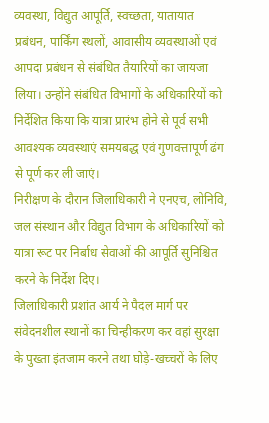व्यवस्था, विद्युत आपूर्ति, स्वच्छता, यातायात प्रबंधन, पार्किंग स्थलों, आवासीय व्यवस्थाओं एवं आपदा प्रबंधन से संबंधित तैयारियों का जायजा लिया। उन्होंने संबंधित विभागों के अधिकारियों को निर्देशित किया कि यात्रा प्रारंभ होने से पूर्व सभी आवश्यक व्यवस्थाएं समयबद्ध एवं गुणवत्तापूर्ण ढंग से पूर्ण कर ली जाएं।
निरीक्षण के दौरान जिलाधिकारी ने एनएच, लोनिवि, जल संस्थान और विद्युत विभाग के अधिकारियों को यात्रा रूट पर निर्बाध सेवाओं की आपूर्ति सुनिश्चित करने के निर्देश दिए।
जिलाधिकारी प्रशांत आर्य ने पैदल मार्ग पर संवेदनशील स्थानों का चिन्हीकरण कर वहां सुरक्षा के पुख्ता इंतजाम करने तथा घोड़े-खच्चरों के लिए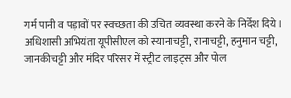गर्म पानी व पड़ावों पर स्वच्छता की उचित व्यवस्था करने के निर्देश दिये।
अधिशासी अभियंता यूपीसीएल को स्यानाचट्टी, रानाचट्टी, हनुमान चट्टी, जानकीचट्टी और मंदिर परिसर में स्ट्रीट लाइट्स और पोल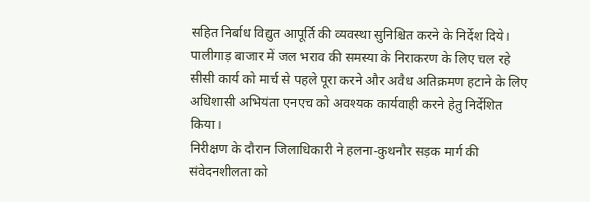सहित निर्बाध विद्युत आपूर्ति की व्यवस्था सुनिश्चित करने के निर्देश दिये। पालीगाड़ बाजार में जल भराव की समस्या के निराकरण के लिए चल रहे सीसी कार्य को मार्च से पहले पूरा करने और अवैध अतिक्रमण हटाने के लिए अधिशासी अभियंता एनएच को अवश्यक कार्यवाही करने हेतु निर्देशित किया।
निरीक्षण के दौरान जिलाधिकारी ने हलना-कुथनौर सड़क मार्ग की संवेदनशीलता को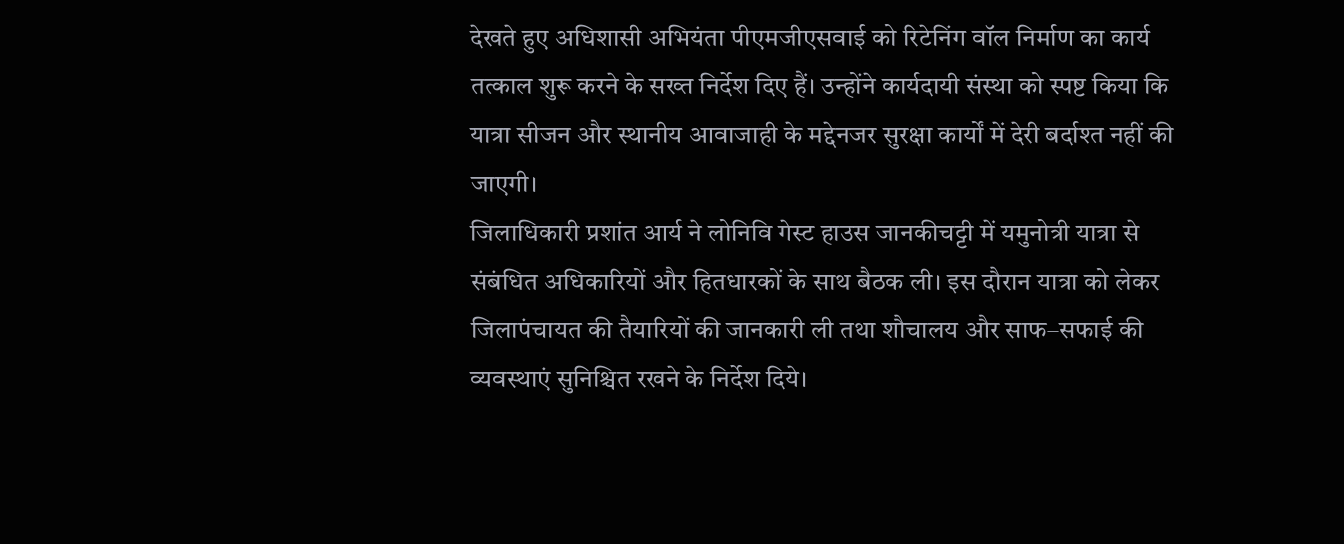देखते हुए अधिशासी अभियंता पीएमजीएसवाई को रिटेनिंग वॉल निर्माण का कार्य तत्काल शुरू करने के सख्त निर्देश दिए हैं। उन्होंने कार्यदायी संस्था को स्पष्ट किया कि यात्रा सीजन और स्थानीय आवाजाही के मद्देनजर सुरक्षा कार्यों में देरी बर्दाश्त नहीं की जाएगी।
जिलाधिकारी प्रशांत आर्य ने लोनिवि गेस्ट हाउस जानकीचट्टी में यमुनोत्री यात्रा से संबंधित अधिकारियों और हितधारकों के साथ बैठक ली। इस दौरान यात्रा को लेकर जिलापंचायत की तैयारियों की जानकारी ली तथा शौचालय और साफ–सफाई की व्यवस्थाएं सुनिश्चित रखने के निर्देश दिये।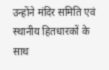उन्होंने मंदिर समिति एवं स्थानीय हितधारकों के साथ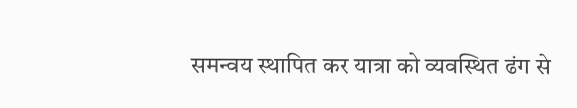समन्वय स्थापित कर यात्रा को व्यवस्थित ढंग से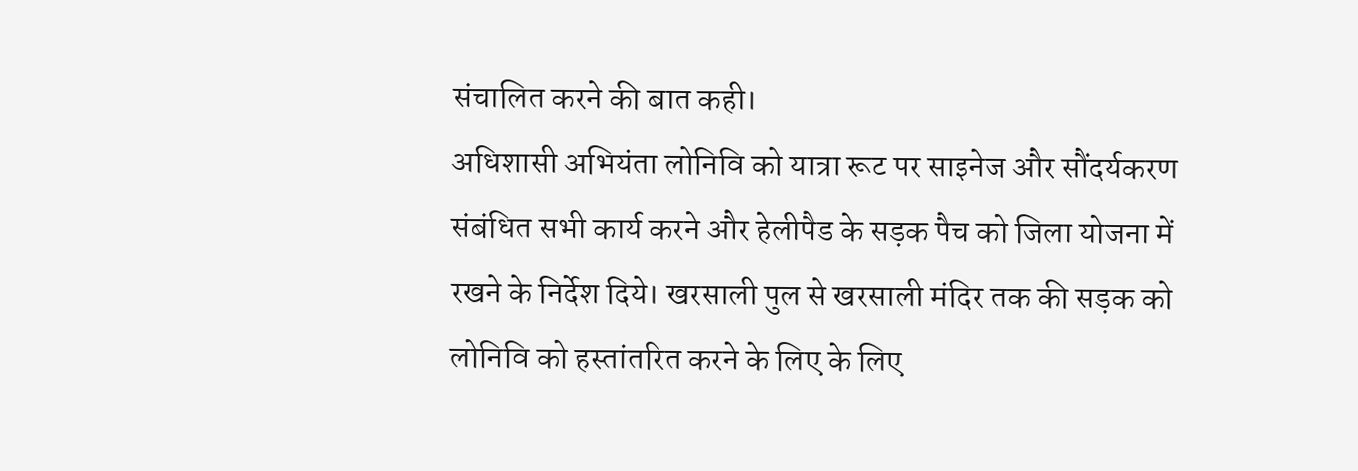संचालित करने की बात कही।
अधिशासी अभियंता लोनिवि को यात्रा रूट पर साइनेज और सौंदर्यकरण संबंधित सभी कार्य करने और हेलीपैड के सड़क पैच को जिला योजना में रखने के निर्देश दिये। खरसाली पुल से खरसाली मंदिर तक की सड़क को लोनिवि को हस्तांतरित करने के लिए के लिए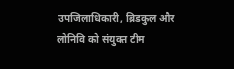उपजिलाधिकारी, ब्रिडकुल और लोनिवि को संयुक्त टीम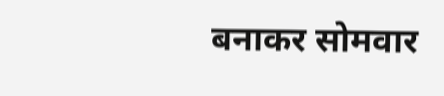बनाकर सोमवार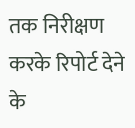तक निरीक्षण करके रिपोर्ट देने के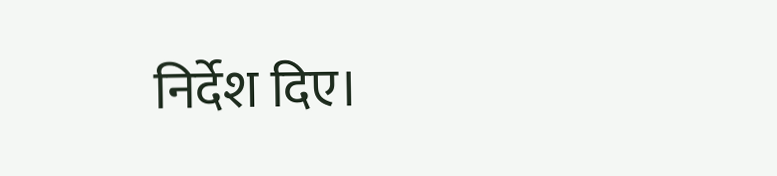निर्देश दिए।